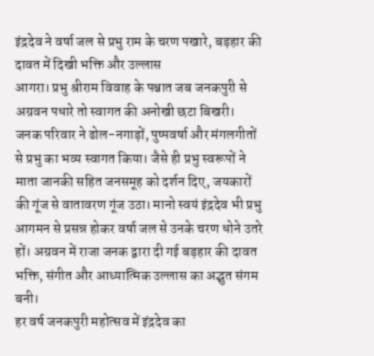इंद्रदेव ने वर्षा जल से प्रभु राम के चरण पखारे, बड़हार की दावत में दिखी भक्ति और उल्लास
आगरा। प्रभु श्रीराम विवाह के पश्चात जब जनकपुरी से अग्रवन पधारे तो स्वागत की अनोखी छटा बिखरी। जनक परिवार ने ढोल-नगाड़ों, पुष्पवर्षा और मंगलगीतों से प्रभु का भव्य स्वागत किया। जैसे ही प्रभु स्वरूपों ने माता जानकी सहित जनसमूह को दर्शन दिए, जयकारों की गूंज से वातावरण गूंज उठा। मानो स्वयं इंद्रदेव भी प्रभु आगमन से प्रसन्न होकर वर्षा जल से उनके चरण धोने उतरे हों। अग्रवन में राजा जनक द्वारा दी गई बड़हार की दावत भक्ति, संगीत और आध्यात्मिक उल्लास का अद्भुत संगम बनी।
हर वर्ष जनकपुरी महोत्सव में इंद्रदेव का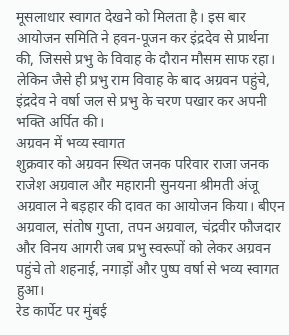मूसलाधार स्वागत देखने को मिलता है। इस बार आयोजन समिति ने हवन-पूजन कर इंद्रदेव से प्रार्थना की, जिससे प्रभु के विवाह के दौरान मौसम साफ रहा। लेकिन जैसे ही प्रभु राम विवाह के बाद अग्रवन पहुंचे, इंद्रदेव ने वर्षा जल से प्रभु के चरण पखार कर अपनी भक्ति अर्पित की।
अग्रवन में भव्य स्वागत
शुक्रवार को अग्रवन स्थित जनक परिवार राजा जनक राजेश अग्रवाल और महारानी सुनयना श्रीमती अंजू अग्रवाल ने बड़हार की दावत का आयोजन किया। बीएन अग्रवाल, संतोष गुप्ता, तपन अग्रवाल, चंद्रवीर फौजदार और विनय आगरी जब प्रभु स्वरूपों को लेकर अग्रवन पहुंचे तो शहनाई, नगाड़ों और पुष्प वर्षा से भव्य स्वागत हुआ।
रेड कार्पेट पर मुंबई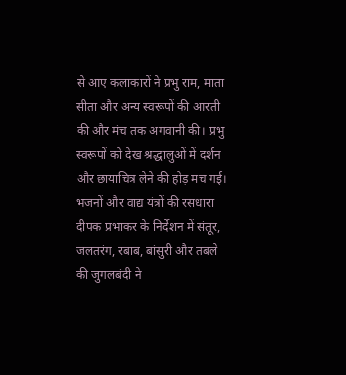से आए कलाकारों ने प्रभु राम, माता सीता और अन्य स्वरूपों की आरती की और मंच तक अगवानी की। प्रभु स्वरूपों को देख श्रद्धालुओं में दर्शन और छायाचित्र लेने की होड़ मच गई।
भजनों और वाद्य यंत्रों की रसधारा
दीपक प्रभाकर के निर्देशन में संतूर, जलतरंग, रबाब, बांसुरी और तबले की जुगलबंदी ने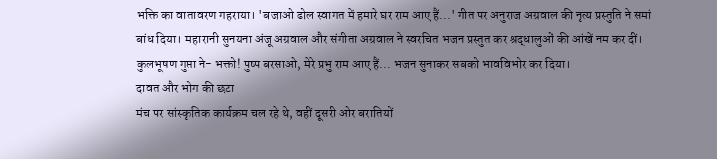भक्ति का वातावरण गहराया। 'बजाओ ढोल स्वागत में हमारे घर राम आए हैं...' गीत पर अनुराज अग्रवाल की नृत्य प्रस्तुति ने समां बांध दिया। महारानी सुनयना अंजू अग्रवाल और संगीता अग्रवाल ने स्वरचित भजन प्रस्तुत कर श्रद्धालुओं की आंखें नम कर दीं। कुलभूषण गुप्ता ने- भक्तो! पुष्प बरसाओ, मेरे प्रभु राम आए हैं... भजन सुनाकर सबको भावविभोर कर दिया।
दावत और भोग की छटा
मंच पर सांस्कृतिक कार्यक्रम चल रहे थे, वहीं दूसरी ओर बरातियों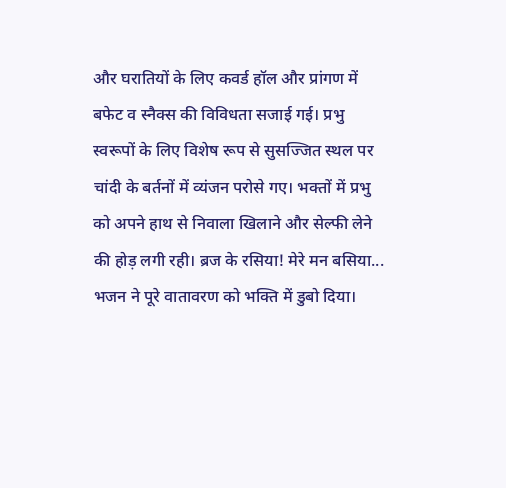और घरातियों के लिए कवर्ड हॉल और प्रांगण में बफेट व स्नैक्स की विविधता सजाई गई। प्रभु स्वरूपों के लिए विशेष रूप से सुसज्जित स्थल पर चांदी के बर्तनों में व्यंजन परोसे गए। भक्तों में प्रभु को अपने हाथ से निवाला खिलाने और सेल्फी लेने की होड़ लगी रही। ब्रज के रसिया! मेरे मन बसिया... भजन ने पूरे वातावरण को भक्ति में डुबो दिया।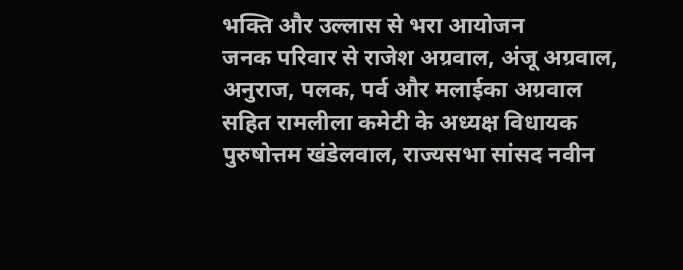भक्ति और उल्लास से भरा आयोजन
जनक परिवार से राजेश अग्रवाल, अंजू अग्रवाल, अनुराज, पलक, पर्व और मलाईका अग्रवाल सहित रामलीला कमेटी के अध्यक्ष विधायक पुरुषोत्तम खंडेलवाल, राज्यसभा सांसद नवीन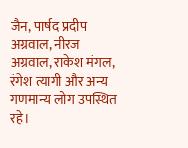जैन, पार्षद प्रदीप अग्रवाल, नीरज अग्रवाल, राकेश मंगल, रंगेश त्यागी और अन्य गणमान्य लोग उपस्थित रहे।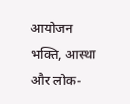आयोजन भक्ति, आस्था और लोक-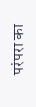परंपरा का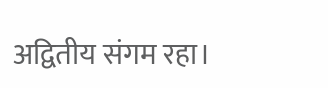अद्वितीय संगम रहा।